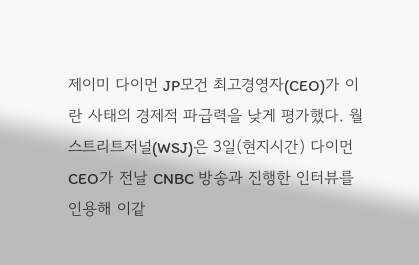제이미 다이먼 JP모건 최고경영자(CEO)가 이란 사태의 경제적 파급력을 낮게 평가했다. 월스트리트저널(WSJ)은 3일(현지시간) 다이먼 CEO가 전날 CNBC 방송과 진행한 인터뷰를 인용해 이같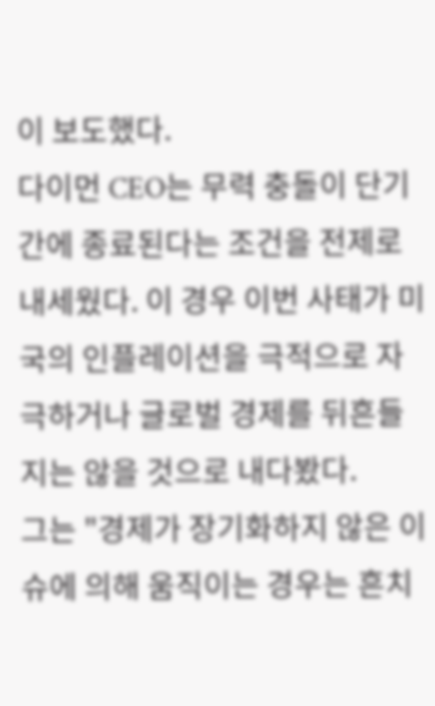이 보도했다.
다이먼 CEO는 무력 충돌이 단기간에 종료된다는 조건을 전제로 내세웠다. 이 경우 이번 사태가 미국의 인플레이션을 극적으로 자극하거나 글로벌 경제를 뒤흔들지는 않을 것으로 내다봤다.
그는 "경제가 장기화하지 않은 이슈에 의해 움직이는 경우는 흔치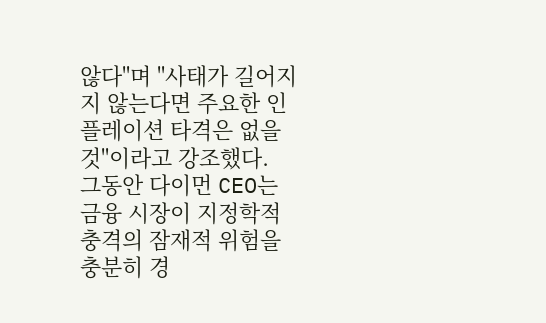않다"며 "사태가 길어지지 않는다면 주요한 인플레이션 타격은 없을 것"이라고 강조했다.
그동안 다이먼 CEO는 금융 시장이 지정학적 충격의 잠재적 위험을 충분히 경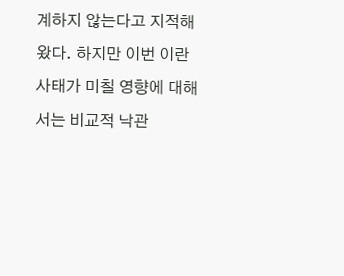계하지 않는다고 지적해왔다. 하지만 이번 이란 사태가 미칠 영향에 대해서는 비교적 낙관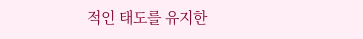적인 태도를 유지한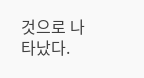것으로 나타났다.